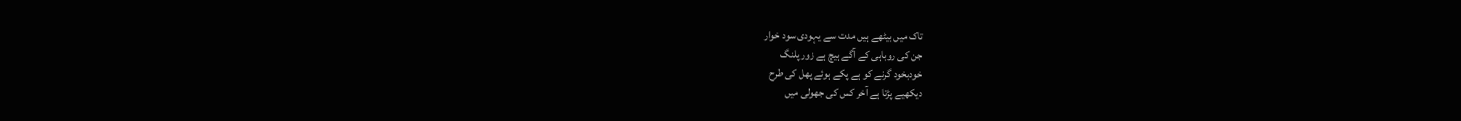تاک میں بیٹھے ہیں مدت سے یہودی سود خوار
جن کی روباہی کے آگے ہیچ ہے زور پلنگ
خودبخود گرنے کو ہے پکے ہوئے پھل کی طرح
دیکھیے پڑتا ہے آخر کس کی جھولی میں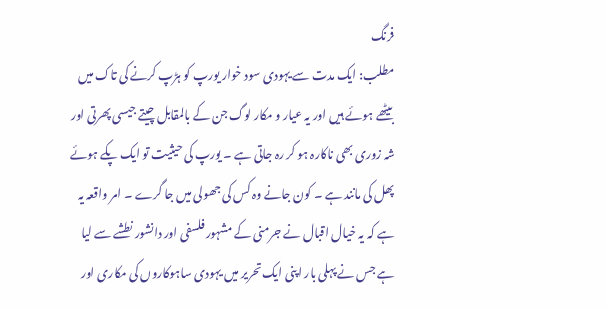فرنگ
مطلب: ایک مدت سے یہودی سود خوار یورپ کو ہڑپ کرنے کی تاک میں بیٹھے ہوئے ہیں اور یہ عیار و مکار لوگ جن کے بالمقابل چیتے جیسی پھرتی اور شہ زوری بھی ناکارہ ہو کر رہ جاتی ہے ۔ یورپ کی حیثیت تو ایک پکے ہوئے پھل کی مانند ہے ۔ کون جانے وہ کس کی جھولی میں جا گرے ۔ امر واقعہ یہ ہے کہ یہ خیال اقبال نے جرمنی کے مشہور فلسفی اور دانشور نطشے سے لیا ہے جس نے پہلی بار اپنی ایک تحریر میں یہودی ساہوکاروں کی مکاری اور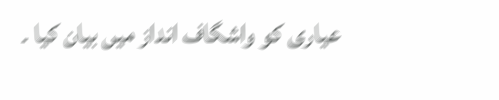عیاری کو واشگاف انداز میں بیان کیا ۔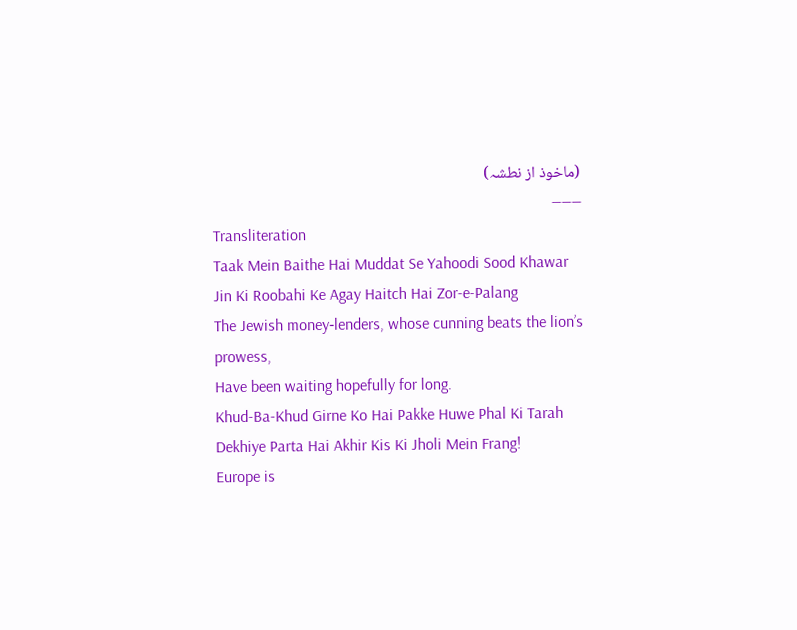(ماخوذ از نطشہ)
———
Transliteration
Taak Mein Baithe Hai Muddat Se Yahoodi Sood Khawar
Jin Ki Roobahi Ke Agay Haitch Hai Zor-e-Palang
The Jewish money‐lenders, whose cunning beats the lion’s prowess,
Have been waiting hopefully for long.
Khud-Ba-Khud Girne Ko Hai Pakke Huwe Phal Ki Tarah
Dekhiye Parta Hai Akhir Kis Ki Jholi Mein Frang!
Europe is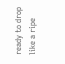ready to drop like a ripe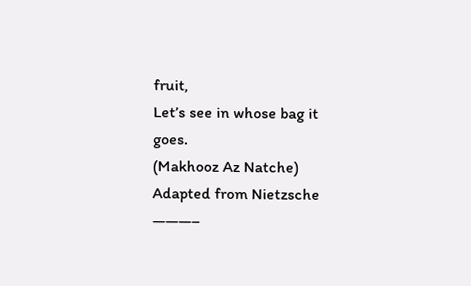fruit,
Let’s see in whose bag it goes.
(Makhooz Az Natche)
Adapted from Nietzsche
———–